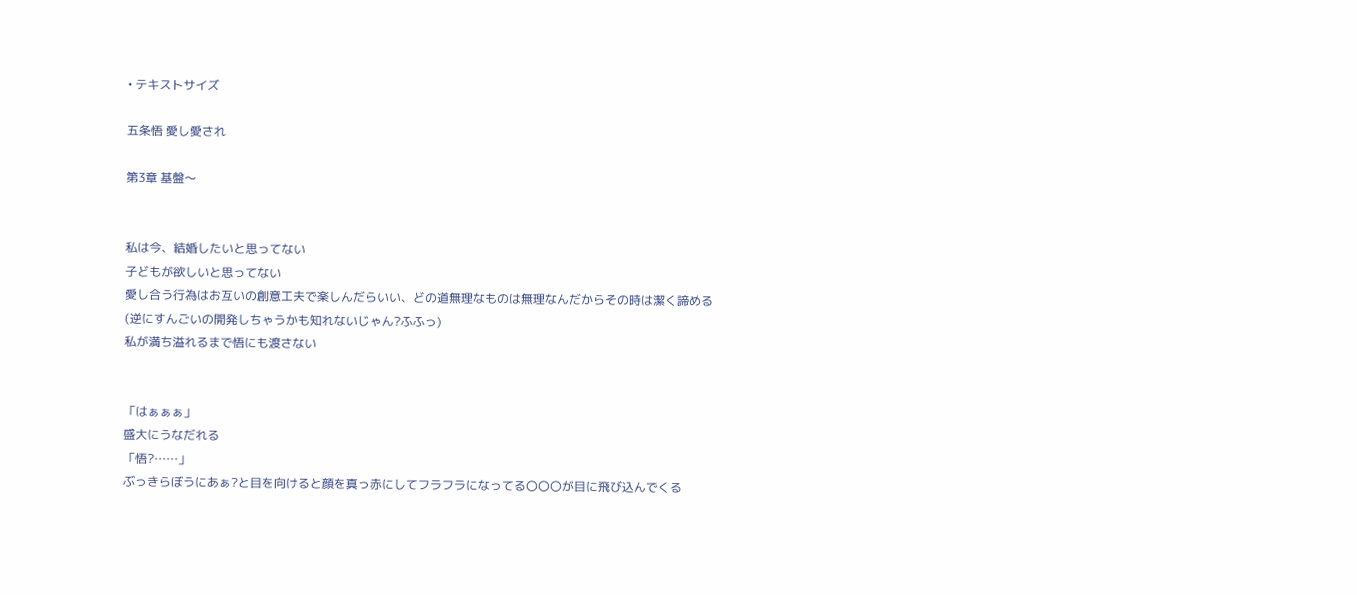• テキストサイズ

五条悟 愛し愛され

第3章 基盤〜


私は今、結婚したいと思ってない
子どもが欲しいと思ってない
愛し合う行為はお互いの創意工夫で楽しんだらいい、どの道無理なものは無理なんだからその時は潔く諦める
(逆にすんごいの開発しちゃうかも知れないじゃん?ふふっ)
私が満ち溢れるまで悟にも渡さない


「はぁぁぁ」
盛大にうなだれる
「悟?……」
ぶっきらぼうにあぁ?と目を向けると顔を真っ赤にしてフラフラになってる〇〇〇が目に飛び込んでくる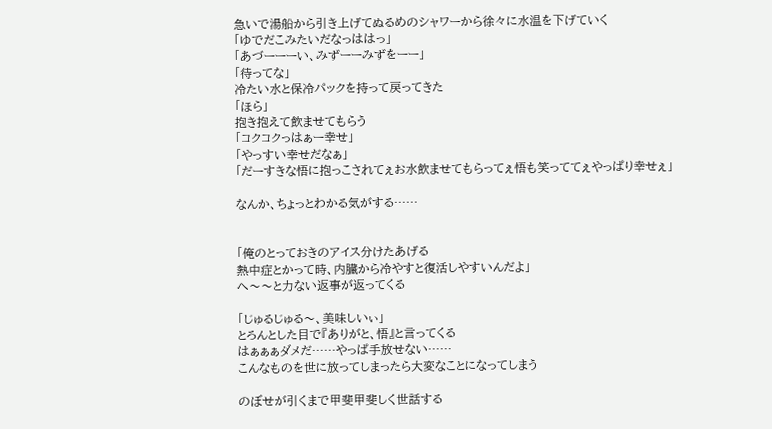急いで湯船から引き上げてぬるめのシャワーから徐々に水温を下げていく
「ゆでだこみたいだなっははっ」
「あづーーーい、みずーーみずをーー」
「待ってな」
冷たい水と保冷パックを持って戻ってきた
「ほら」
抱き抱えて飲ませてもらう
「コクコクっはぁー幸せ」
「やっすい幸せだなぁ」
「だーすきな悟に抱っこされてぇお水飲ませてもらってぇ悟も笑っててぇやっぱり幸せぇ」

なんか、ちょっとわかる気がする……


「俺のとっておきのアイス分けたあげる
熱中症とかって時、内臓から冷やすと復活しやすいんだよ」
へ〜〜と力ない返事が返ってくる

「じゅるじゅる〜、美味しいぃ」
とろんとした目で『ありがと、悟』と言ってくる
はぁぁぁダメだ……やっぱ手放せない……
こんなものを世に放ってしまったら大変なことになってしまう

のぼせが引くまで甲斐甲斐しく世話する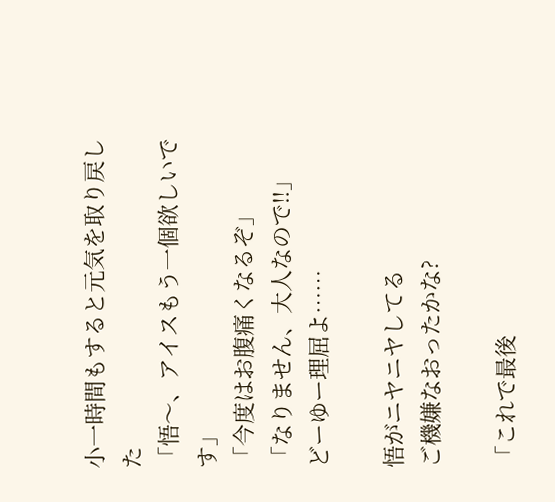小一時間もすると元気を取り戻した
「悟〜、アイスもう一個欲しいです」
「今度はお腹痛くなるぞ」
「なりません、大人なので‼」
どーゆー理屈よ……

悟がニヤニヤしてる
ご機嫌なおったかな?

「これで最後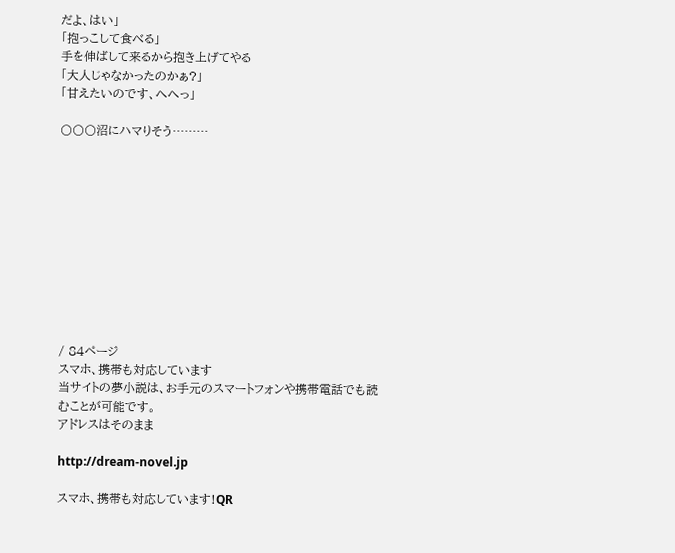だよ、はい」
「抱っこして食べる」
手を伸ばして来るから抱き上げてやる
「大人じゃなかったのかぁ?」
「甘えたいのです、へへっ」

〇〇〇沼にハマりそう………











/ 84ページ
スマホ、携帯も対応しています
当サイトの夢小説は、お手元のスマートフォンや携帯電話でも読むことが可能です。
アドレスはそのまま

http://dream-novel.jp

スマホ、携帯も対応しています!QR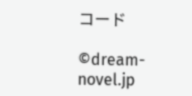コード

©dream-novel.jp